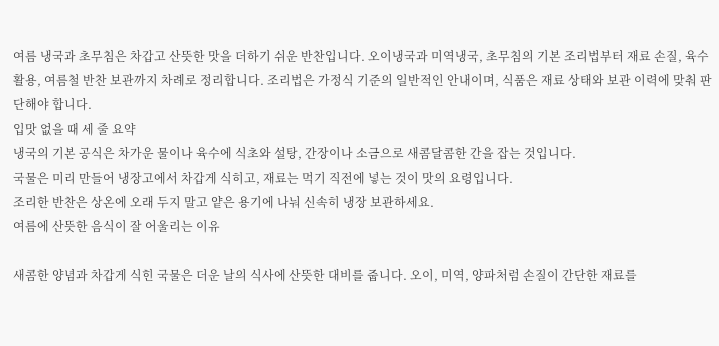여름 냉국과 초무침은 차갑고 산뜻한 맛을 더하기 쉬운 반찬입니다. 오이냉국과 미역냉국, 초무침의 기본 조리법부터 재료 손질, 육수 활용, 여름철 반찬 보관까지 차례로 정리합니다. 조리법은 가정식 기준의 일반적인 안내이며, 식품은 재료 상태와 보관 이력에 맞춰 판단해야 합니다.
입맛 없을 때 세 줄 요약
냉국의 기본 공식은 차가운 물이나 육수에 식초와 설탕, 간장이나 소금으로 새콤달콤한 간을 잡는 것입니다.
국물은 미리 만들어 냉장고에서 차갑게 식히고, 재료는 먹기 직전에 넣는 것이 맛의 요령입니다.
조리한 반찬은 상온에 오래 두지 말고 얕은 용기에 나눠 신속히 냉장 보관하세요.
여름에 산뜻한 음식이 잘 어울리는 이유

새콤한 양념과 차갑게 식힌 국물은 더운 날의 식사에 산뜻한 대비를 줍니다. 오이, 미역, 양파처럼 손질이 간단한 재료를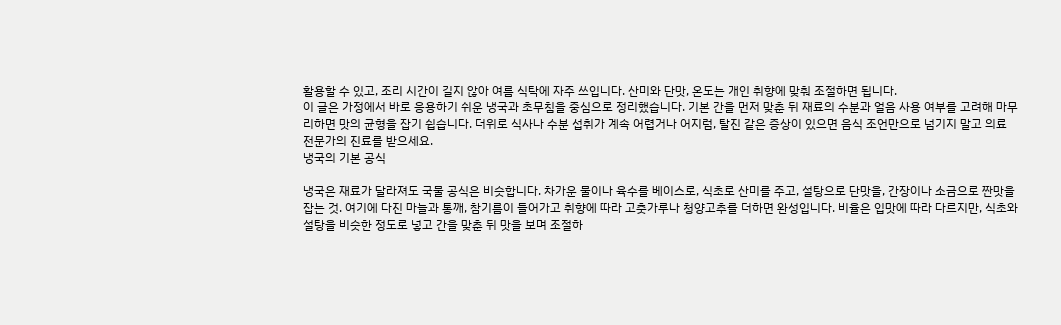활용할 수 있고, 조리 시간이 길지 않아 여름 식탁에 자주 쓰입니다. 산미와 단맛, 온도는 개인 취향에 맞춰 조절하면 됩니다.
이 글은 가정에서 바로 응용하기 쉬운 냉국과 초무침을 중심으로 정리했습니다. 기본 간을 먼저 맞춘 뒤 재료의 수분과 얼음 사용 여부를 고려해 마무리하면 맛의 균형을 잡기 쉽습니다. 더위로 식사나 수분 섭취가 계속 어렵거나 어지럼, 탈진 같은 증상이 있으면 음식 조언만으로 넘기지 말고 의료 전문가의 진료를 받으세요.
냉국의 기본 공식

냉국은 재료가 달라져도 국물 공식은 비슷합니다. 차가운 물이나 육수를 베이스로, 식초로 산미를 주고, 설탕으로 단맛을, 간장이나 소금으로 짠맛을 잡는 것. 여기에 다진 마늘과 통깨, 참기름이 들어가고 취향에 따라 고춧가루나 청양고추를 더하면 완성입니다. 비율은 입맛에 따라 다르지만, 식초와 설탕을 비슷한 정도로 넣고 간을 맞춘 뒤 맛을 보며 조절하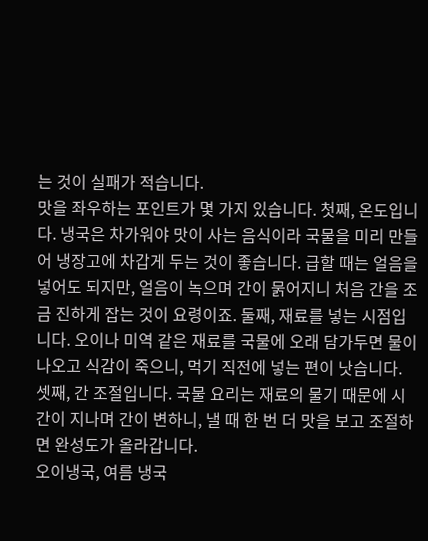는 것이 실패가 적습니다.
맛을 좌우하는 포인트가 몇 가지 있습니다. 첫째, 온도입니다. 냉국은 차가워야 맛이 사는 음식이라 국물을 미리 만들어 냉장고에 차갑게 두는 것이 좋습니다. 급할 때는 얼음을 넣어도 되지만, 얼음이 녹으며 간이 묽어지니 처음 간을 조금 진하게 잡는 것이 요령이죠. 둘째, 재료를 넣는 시점입니다. 오이나 미역 같은 재료를 국물에 오래 담가두면 물이 나오고 식감이 죽으니, 먹기 직전에 넣는 편이 낫습니다. 셋째, 간 조절입니다. 국물 요리는 재료의 물기 때문에 시간이 지나며 간이 변하니, 낼 때 한 번 더 맛을 보고 조절하면 완성도가 올라갑니다.
오이냉국, 여름 냉국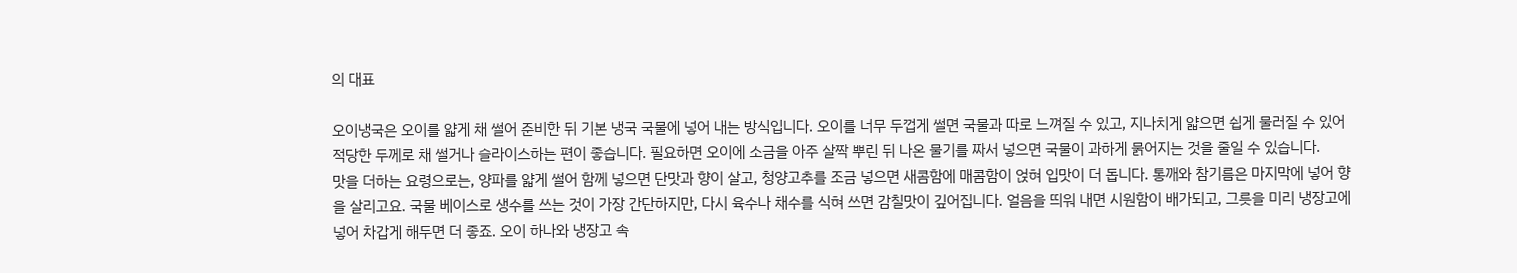의 대표

오이냉국은 오이를 얇게 채 썰어 준비한 뒤 기본 냉국 국물에 넣어 내는 방식입니다. 오이를 너무 두껍게 썰면 국물과 따로 느껴질 수 있고, 지나치게 얇으면 쉽게 물러질 수 있어 적당한 두께로 채 썰거나 슬라이스하는 편이 좋습니다. 필요하면 오이에 소금을 아주 살짝 뿌린 뒤 나온 물기를 짜서 넣으면 국물이 과하게 묽어지는 것을 줄일 수 있습니다.
맛을 더하는 요령으로는, 양파를 얇게 썰어 함께 넣으면 단맛과 향이 살고, 청양고추를 조금 넣으면 새콤함에 매콤함이 얹혀 입맛이 더 돕니다. 통깨와 참기름은 마지막에 넣어 향을 살리고요. 국물 베이스로 생수를 쓰는 것이 가장 간단하지만, 다시 육수나 채수를 식혀 쓰면 감칠맛이 깊어집니다. 얼음을 띄워 내면 시원함이 배가되고, 그릇을 미리 냉장고에 넣어 차갑게 해두면 더 좋죠. 오이 하나와 냉장고 속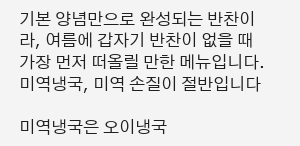기본 양념만으로 완성되는 반찬이라, 여름에 갑자기 반찬이 없을 때 가장 먼저 떠올릴 만한 메뉴입니다.
미역냉국, 미역 손질이 절반입니다

미역냉국은 오이냉국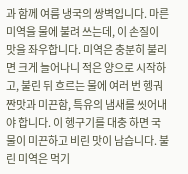과 함께 여름 냉국의 쌍벽입니다. 마른미역을 물에 불려 쓰는데, 이 손질이 맛을 좌우합니다. 미역은 충분히 불리면 크게 늘어나니 적은 양으로 시작하고, 불린 뒤 흐르는 물에 여러 번 헹궈 짠맛과 미끈함, 특유의 냄새를 씻어내야 합니다. 이 헹구기를 대충 하면 국물이 미끈하고 비린 맛이 남습니다. 불린 미역은 먹기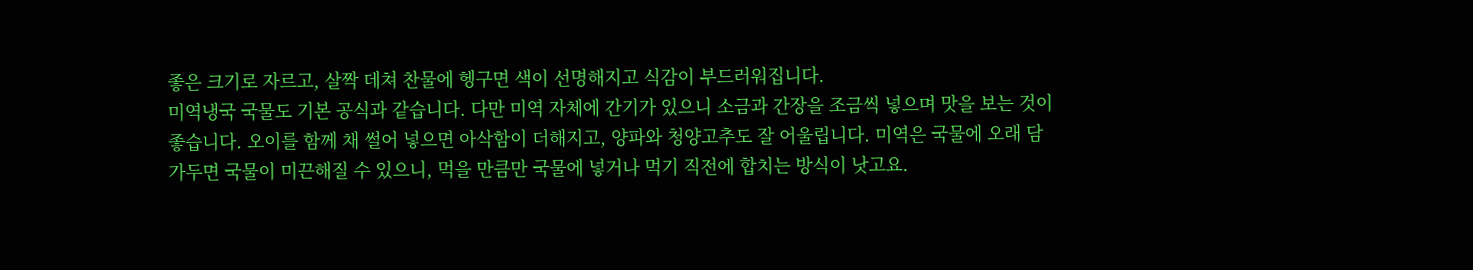좋은 크기로 자르고, 살짝 데쳐 찬물에 헹구면 색이 선명해지고 식감이 부드러워집니다.
미역냉국 국물도 기본 공식과 같습니다. 다만 미역 자체에 간기가 있으니 소금과 간장을 조금씩 넣으며 맛을 보는 것이 좋습니다. 오이를 함께 채 썰어 넣으면 아삭함이 더해지고, 양파와 청양고추도 잘 어울립니다. 미역은 국물에 오래 담가두면 국물이 미끈해질 수 있으니, 먹을 만큼만 국물에 넣거나 먹기 직전에 합치는 방식이 낫고요.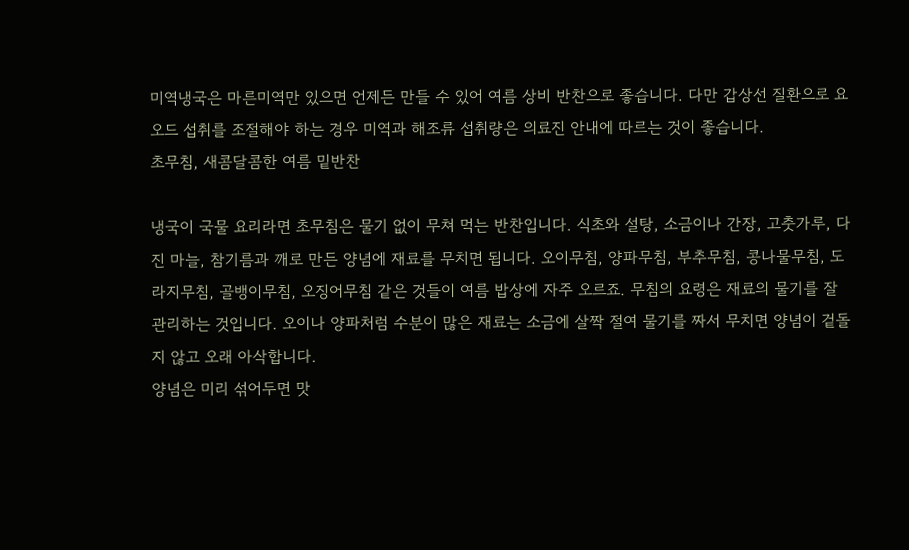미역냉국은 마른미역만 있으면 언제든 만들 수 있어 여름 상비 반찬으로 좋습니다. 다만 갑상선 질환으로 요오드 섭취를 조절해야 하는 경우 미역과 해조류 섭취량은 의료진 안내에 따르는 것이 좋습니다.
초무침, 새콤달콤한 여름 밑반찬

냉국이 국물 요리라면 초무침은 물기 없이 무쳐 먹는 반찬입니다. 식초와 설탕, 소금이나 간장, 고춧가루, 다진 마늘, 참기름과 깨로 만든 양념에 재료를 무치면 됩니다. 오이무침, 양파무침, 부추무침, 콩나물무침, 도라지무침, 골뱅이무침, 오징어무침 같은 것들이 여름 밥상에 자주 오르죠. 무침의 요령은 재료의 물기를 잘 관리하는 것입니다. 오이나 양파처럼 수분이 많은 재료는 소금에 살짝 절여 물기를 짜서 무치면 양념이 겉돌지 않고 오래 아삭합니다.
양념은 미리 섞어두면 맛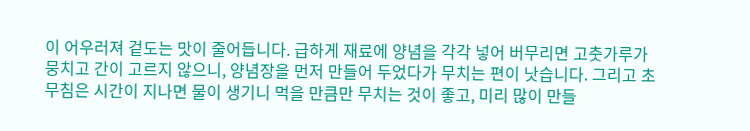이 어우러져 겉도는 맛이 줄어듭니다. 급하게 재료에 양념을 각각 넣어 버무리면 고춧가루가 뭉치고 간이 고르지 않으니, 양념장을 먼저 만들어 두었다가 무치는 편이 낫습니다. 그리고 초무침은 시간이 지나면 물이 생기니 먹을 만큼만 무치는 것이 좋고, 미리 많이 만들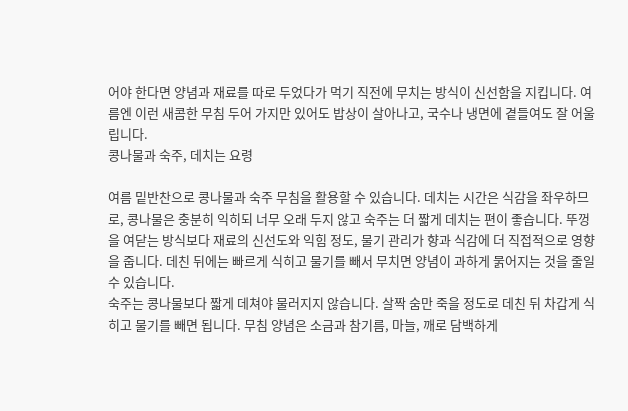어야 한다면 양념과 재료를 따로 두었다가 먹기 직전에 무치는 방식이 신선함을 지킵니다. 여름엔 이런 새콤한 무침 두어 가지만 있어도 밥상이 살아나고, 국수나 냉면에 곁들여도 잘 어울립니다.
콩나물과 숙주, 데치는 요령

여름 밑반찬으로 콩나물과 숙주 무침을 활용할 수 있습니다. 데치는 시간은 식감을 좌우하므로, 콩나물은 충분히 익히되 너무 오래 두지 않고 숙주는 더 짧게 데치는 편이 좋습니다. 뚜껑을 여닫는 방식보다 재료의 신선도와 익힘 정도, 물기 관리가 향과 식감에 더 직접적으로 영향을 줍니다. 데친 뒤에는 빠르게 식히고 물기를 빼서 무치면 양념이 과하게 묽어지는 것을 줄일 수 있습니다.
숙주는 콩나물보다 짧게 데쳐야 물러지지 않습니다. 살짝 숨만 죽을 정도로 데친 뒤 차갑게 식히고 물기를 빼면 됩니다. 무침 양념은 소금과 참기름, 마늘, 깨로 담백하게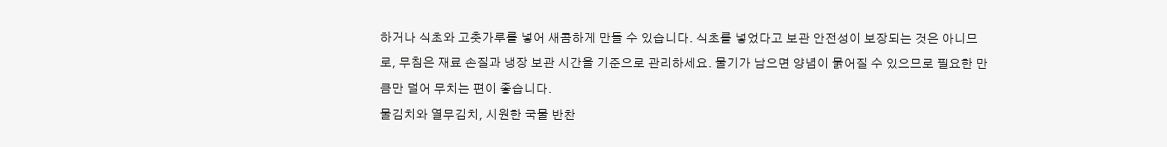하거나 식초와 고춧가루를 넣어 새콤하게 만들 수 있습니다. 식초를 넣었다고 보관 안전성이 보장되는 것은 아니므로, 무침은 재료 손질과 냉장 보관 시간을 기준으로 관리하세요. 물기가 남으면 양념이 묽어질 수 있으므로 필요한 만큼만 덜어 무치는 편이 좋습니다.
물김치와 열무김치, 시원한 국물 반찬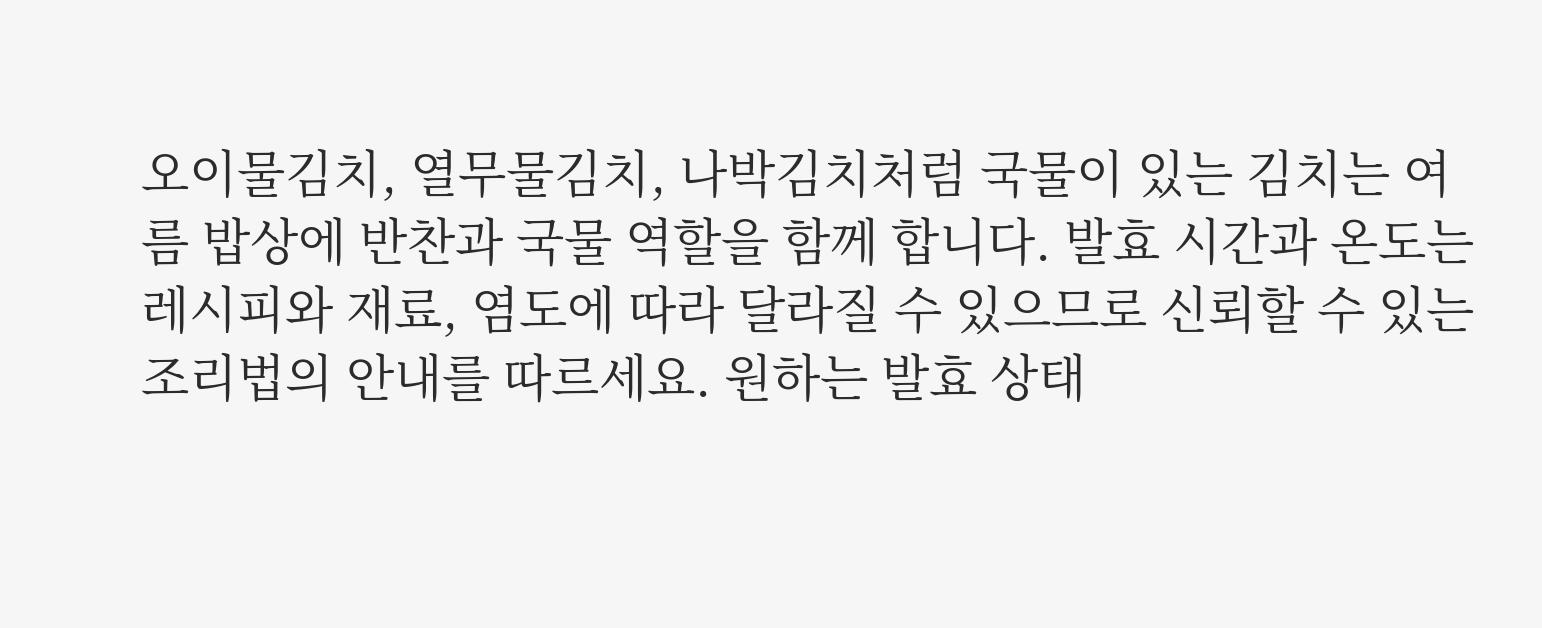오이물김치, 열무물김치, 나박김치처럼 국물이 있는 김치는 여름 밥상에 반찬과 국물 역할을 함께 합니다. 발효 시간과 온도는 레시피와 재료, 염도에 따라 달라질 수 있으므로 신뢰할 수 있는 조리법의 안내를 따르세요. 원하는 발효 상태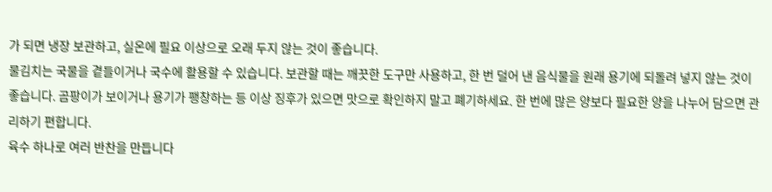가 되면 냉장 보관하고, 실온에 필요 이상으로 오래 두지 않는 것이 좋습니다.
물김치는 국물을 곁들이거나 국수에 활용할 수 있습니다. 보관할 때는 깨끗한 도구만 사용하고, 한 번 덜어 낸 음식물을 원래 용기에 되돌려 넣지 않는 것이 좋습니다. 곰팡이가 보이거나 용기가 팽창하는 등 이상 징후가 있으면 맛으로 확인하지 말고 폐기하세요. 한 번에 많은 양보다 필요한 양을 나누어 담으면 관리하기 편합니다.
육수 하나로 여러 반찬을 만듭니다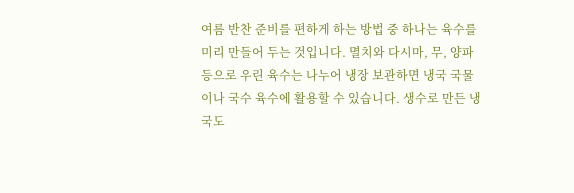여름 반찬 준비를 편하게 하는 방법 중 하나는 육수를 미리 만들어 두는 것입니다. 멸치와 다시마, 무, 양파 등으로 우린 육수는 나누어 냉장 보관하면 냉국 국물이나 국수 육수에 활용할 수 있습니다. 생수로 만든 냉국도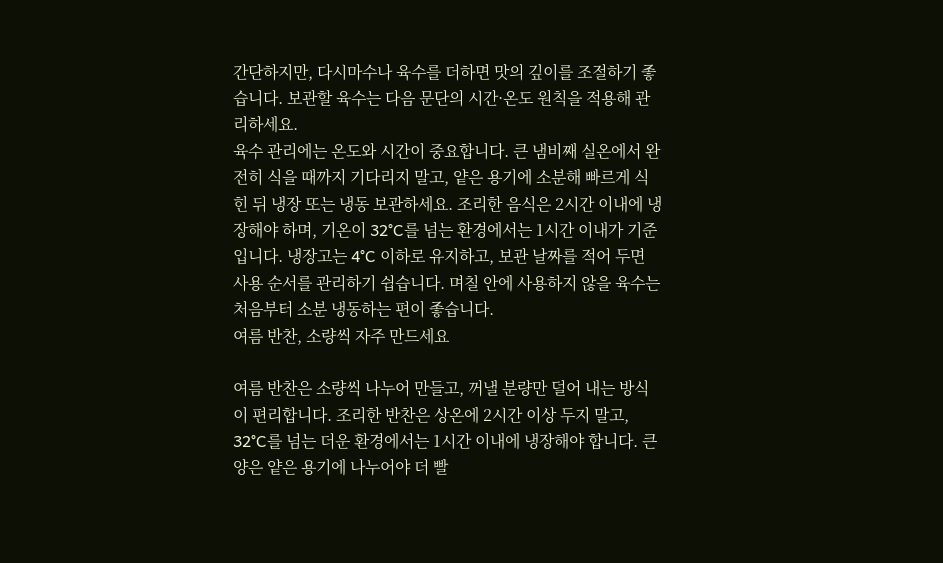간단하지만, 다시마수나 육수를 더하면 맛의 깊이를 조절하기 좋습니다. 보관할 육수는 다음 문단의 시간·온도 원칙을 적용해 관리하세요.
육수 관리에는 온도와 시간이 중요합니다. 큰 냄비째 실온에서 완전히 식을 때까지 기다리지 말고, 얕은 용기에 소분해 빠르게 식힌 뒤 냉장 또는 냉동 보관하세요. 조리한 음식은 2시간 이내에 냉장해야 하며, 기온이 32°C를 넘는 환경에서는 1시간 이내가 기준입니다. 냉장고는 4°C 이하로 유지하고, 보관 날짜를 적어 두면 사용 순서를 관리하기 쉽습니다. 며칠 안에 사용하지 않을 육수는 처음부터 소분 냉동하는 편이 좋습니다.
여름 반찬, 소량씩 자주 만드세요

여름 반찬은 소량씩 나누어 만들고, 꺼낼 분량만 덜어 내는 방식이 편리합니다. 조리한 반찬은 상온에 2시간 이상 두지 말고, 32°C를 넘는 더운 환경에서는 1시간 이내에 냉장해야 합니다. 큰 양은 얕은 용기에 나누어야 더 빨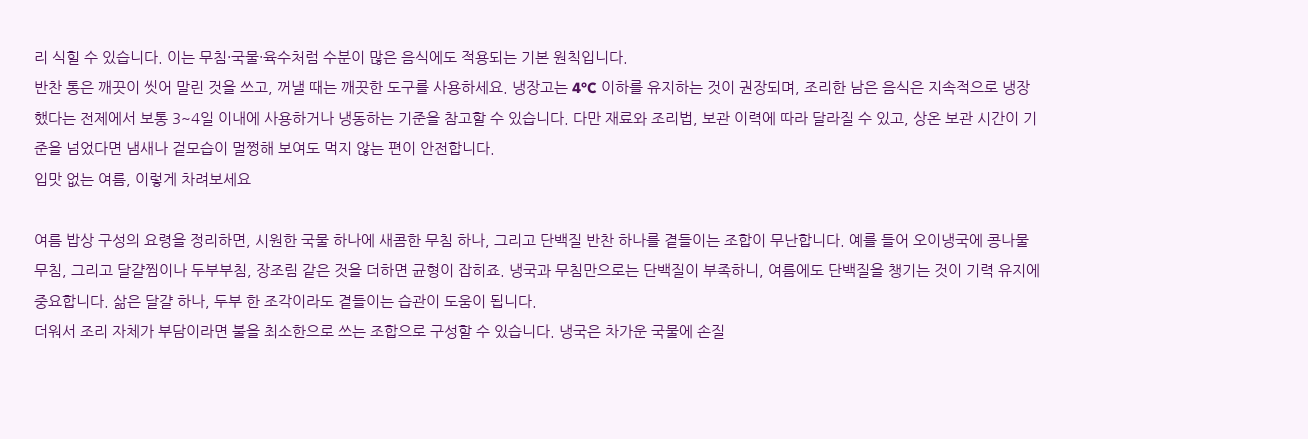리 식힐 수 있습니다. 이는 무침·국물·육수처럼 수분이 많은 음식에도 적용되는 기본 원칙입니다.
반찬 통은 깨끗이 씻어 말린 것을 쓰고, 꺼낼 때는 깨끗한 도구를 사용하세요. 냉장고는 4°C 이하를 유지하는 것이 권장되며, 조리한 남은 음식은 지속적으로 냉장했다는 전제에서 보통 3~4일 이내에 사용하거나 냉동하는 기준을 참고할 수 있습니다. 다만 재료와 조리법, 보관 이력에 따라 달라질 수 있고, 상온 보관 시간이 기준을 넘었다면 냄새나 겉모습이 멀쩡해 보여도 먹지 않는 편이 안전합니다.
입맛 없는 여름, 이렇게 차려보세요

여름 밥상 구성의 요령을 정리하면, 시원한 국물 하나에 새콤한 무침 하나, 그리고 단백질 반찬 하나를 곁들이는 조합이 무난합니다. 예를 들어 오이냉국에 콩나물무침, 그리고 달걀찜이나 두부부침, 장조림 같은 것을 더하면 균형이 잡히죠. 냉국과 무침만으로는 단백질이 부족하니, 여름에도 단백질을 챙기는 것이 기력 유지에 중요합니다. 삶은 달걀 하나, 두부 한 조각이라도 곁들이는 습관이 도움이 됩니다.
더워서 조리 자체가 부담이라면 불을 최소한으로 쓰는 조합으로 구성할 수 있습니다. 냉국은 차가운 국물에 손질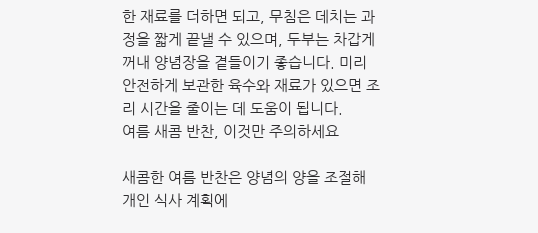한 재료를 더하면 되고, 무침은 데치는 과정을 짧게 끝낼 수 있으며, 두부는 차갑게 꺼내 양념장을 곁들이기 좋습니다. 미리 안전하게 보관한 육수와 재료가 있으면 조리 시간을 줄이는 데 도움이 됩니다.
여름 새콤 반찬, 이것만 주의하세요

새콤한 여름 반찬은 양념의 양을 조절해 개인 식사 계획에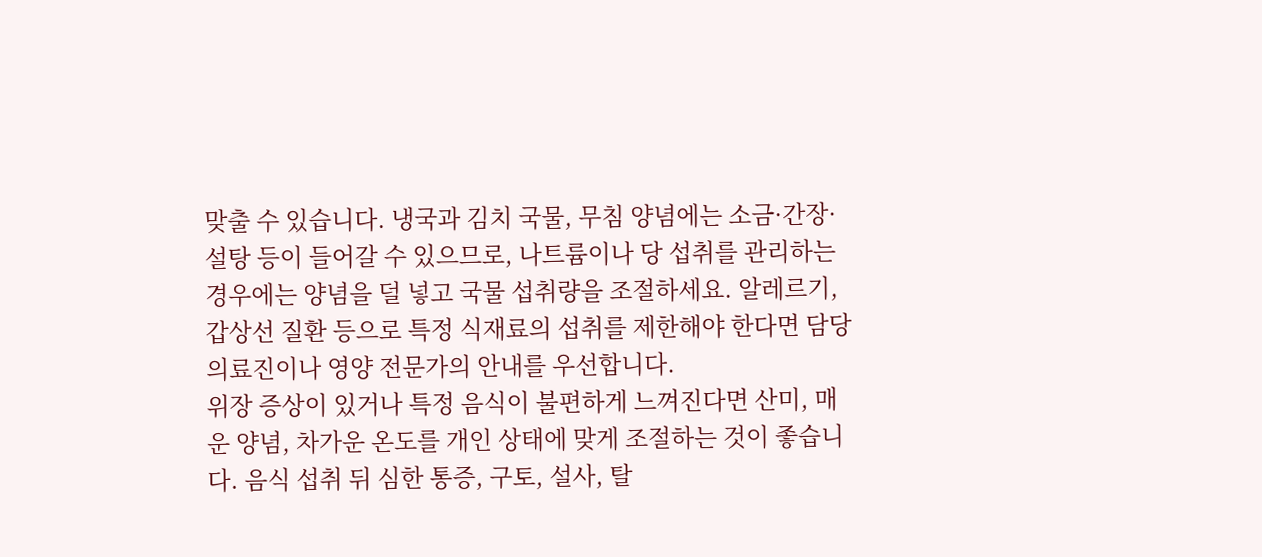맞출 수 있습니다. 냉국과 김치 국물, 무침 양념에는 소금·간장·설탕 등이 들어갈 수 있으므로, 나트륨이나 당 섭취를 관리하는 경우에는 양념을 덜 넣고 국물 섭취량을 조절하세요. 알레르기, 갑상선 질환 등으로 특정 식재료의 섭취를 제한해야 한다면 담당 의료진이나 영양 전문가의 안내를 우선합니다.
위장 증상이 있거나 특정 음식이 불편하게 느껴진다면 산미, 매운 양념, 차가운 온도를 개인 상태에 맞게 조절하는 것이 좋습니다. 음식 섭취 뒤 심한 통증, 구토, 설사, 탈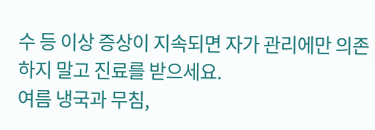수 등 이상 증상이 지속되면 자가 관리에만 의존하지 말고 진료를 받으세요.
여름 냉국과 무침,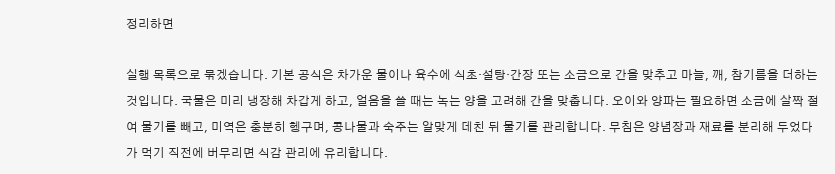정리하면

실행 목록으로 묶겠습니다. 기본 공식은 차가운 물이나 육수에 식초·설탕·간장 또는 소금으로 간을 맞추고 마늘, 깨, 참기름을 더하는 것입니다. 국물은 미리 냉장해 차갑게 하고, 얼음을 쓸 때는 녹는 양을 고려해 간을 맞춥니다. 오이와 양파는 필요하면 소금에 살짝 절여 물기를 빼고, 미역은 충분히 헹구며, 콩나물과 숙주는 알맞게 데친 뒤 물기를 관리합니다. 무침은 양념장과 재료를 분리해 두었다가 먹기 직전에 버무리면 식감 관리에 유리합니다.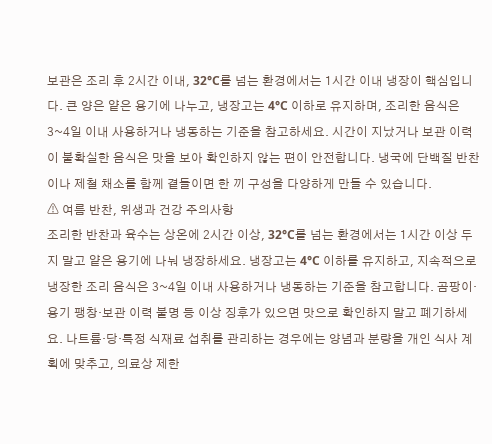보관은 조리 후 2시간 이내, 32°C를 넘는 환경에서는 1시간 이내 냉장이 핵심입니다. 큰 양은 얕은 용기에 나누고, 냉장고는 4°C 이하로 유지하며, 조리한 음식은 3~4일 이내 사용하거나 냉동하는 기준을 참고하세요. 시간이 지났거나 보관 이력이 불확실한 음식은 맛을 보아 확인하지 않는 편이 안전합니다. 냉국에 단백질 반찬이나 제철 채소를 함께 곁들이면 한 끼 구성을 다양하게 만들 수 있습니다.
⚠ 여름 반찬, 위생과 건강 주의사항
조리한 반찬과 육수는 상온에 2시간 이상, 32°C를 넘는 환경에서는 1시간 이상 두지 말고 얕은 용기에 나눠 냉장하세요. 냉장고는 4°C 이하를 유지하고, 지속적으로 냉장한 조리 음식은 3~4일 이내 사용하거나 냉동하는 기준을 참고합니다. 곰팡이·용기 팽창·보관 이력 불명 등 이상 징후가 있으면 맛으로 확인하지 말고 폐기하세요. 나트륨·당·특정 식재료 섭취를 관리하는 경우에는 양념과 분량을 개인 식사 계획에 맞추고, 의료상 제한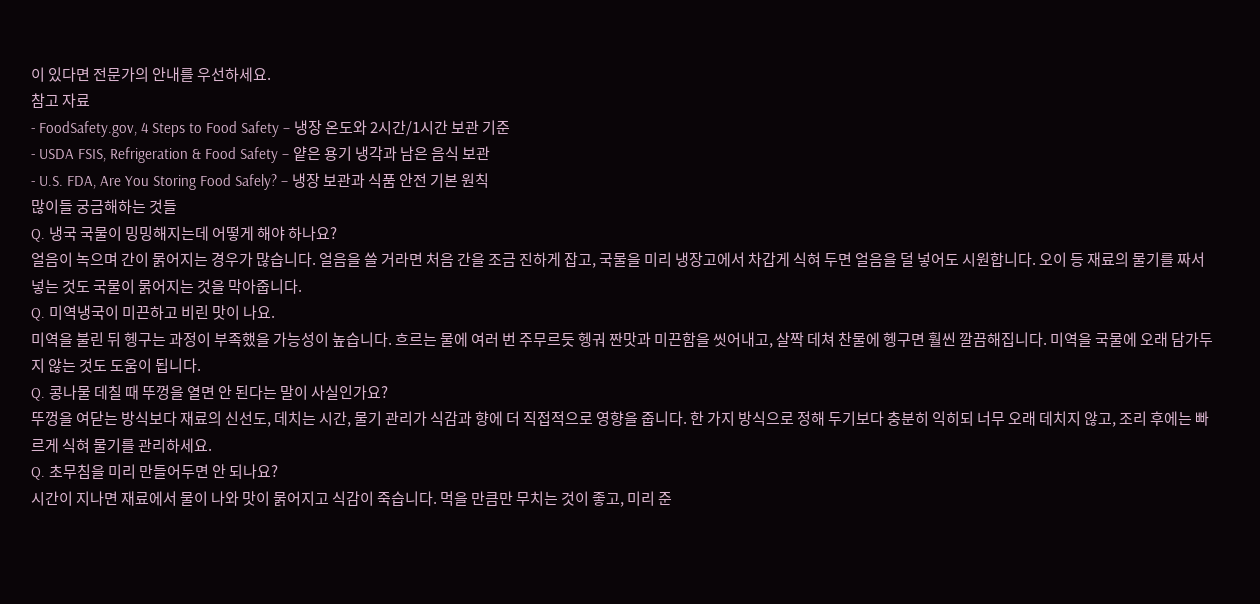이 있다면 전문가의 안내를 우선하세요.
참고 자료
- FoodSafety.gov, 4 Steps to Food Safety – 냉장 온도와 2시간/1시간 보관 기준
- USDA FSIS, Refrigeration & Food Safety – 얕은 용기 냉각과 남은 음식 보관
- U.S. FDA, Are You Storing Food Safely? – 냉장 보관과 식품 안전 기본 원칙
많이들 궁금해하는 것들
Q. 냉국 국물이 밍밍해지는데 어떻게 해야 하나요?
얼음이 녹으며 간이 묽어지는 경우가 많습니다. 얼음을 쓸 거라면 처음 간을 조금 진하게 잡고, 국물을 미리 냉장고에서 차갑게 식혀 두면 얼음을 덜 넣어도 시원합니다. 오이 등 재료의 물기를 짜서 넣는 것도 국물이 묽어지는 것을 막아줍니다.
Q. 미역냉국이 미끈하고 비린 맛이 나요.
미역을 불린 뒤 헹구는 과정이 부족했을 가능성이 높습니다. 흐르는 물에 여러 번 주무르듯 헹궈 짠맛과 미끈함을 씻어내고, 살짝 데쳐 찬물에 헹구면 훨씬 깔끔해집니다. 미역을 국물에 오래 담가두지 않는 것도 도움이 됩니다.
Q. 콩나물 데칠 때 뚜껑을 열면 안 된다는 말이 사실인가요?
뚜껑을 여닫는 방식보다 재료의 신선도, 데치는 시간, 물기 관리가 식감과 향에 더 직접적으로 영향을 줍니다. 한 가지 방식으로 정해 두기보다 충분히 익히되 너무 오래 데치지 않고, 조리 후에는 빠르게 식혀 물기를 관리하세요.
Q. 초무침을 미리 만들어두면 안 되나요?
시간이 지나면 재료에서 물이 나와 맛이 묽어지고 식감이 죽습니다. 먹을 만큼만 무치는 것이 좋고, 미리 준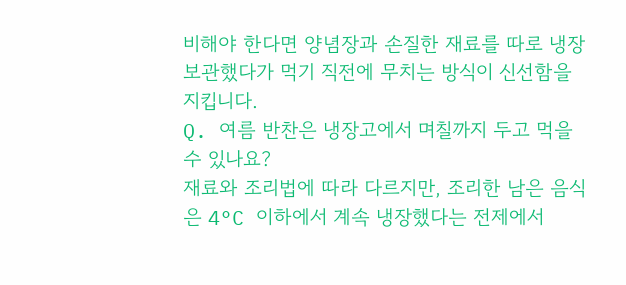비해야 한다면 양념장과 손질한 재료를 따로 냉장 보관했다가 먹기 직전에 무치는 방식이 신선함을 지킵니다.
Q. 여름 반찬은 냉장고에서 며칠까지 두고 먹을 수 있나요?
재료와 조리법에 따라 다르지만, 조리한 남은 음식은 4°C 이하에서 계속 냉장했다는 전제에서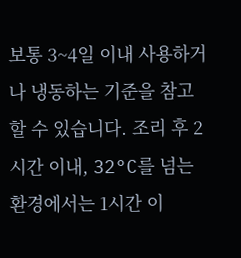보통 3~4일 이내 사용하거나 냉동하는 기준을 참고할 수 있습니다. 조리 후 2시간 이내, 32°C를 넘는 환경에서는 1시간 이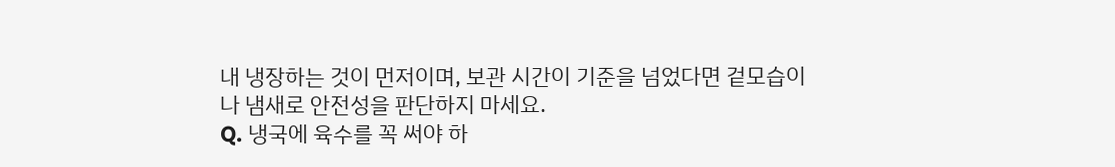내 냉장하는 것이 먼저이며, 보관 시간이 기준을 넘었다면 겉모습이나 냄새로 안전성을 판단하지 마세요.
Q. 냉국에 육수를 꼭 써야 하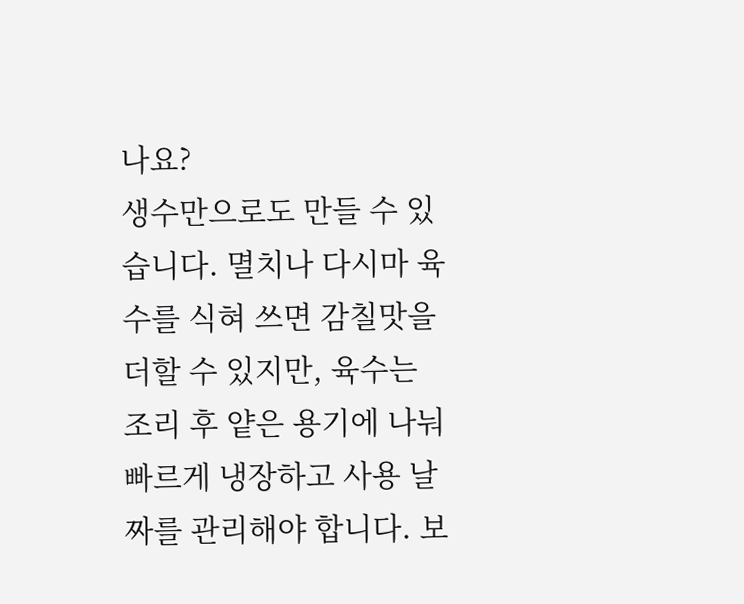나요?
생수만으로도 만들 수 있습니다. 멸치나 다시마 육수를 식혀 쓰면 감칠맛을 더할 수 있지만, 육수는 조리 후 얕은 용기에 나눠 빠르게 냉장하고 사용 날짜를 관리해야 합니다. 보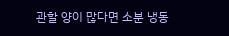관할 양이 많다면 소분 냉동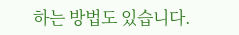하는 방법도 있습니다.